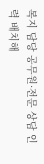복지 담당 공무원·전문 상담 인력 배치해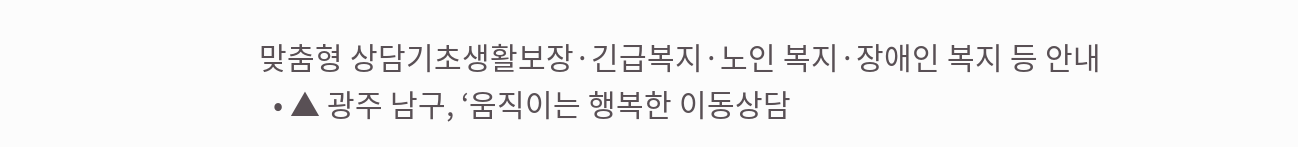맞춤형 상담기초생활보장·긴급복지·노인 복지·장애인 복지 등 안내
  • ▲ 광주 남구, ‘움직이는 행복한 이동상담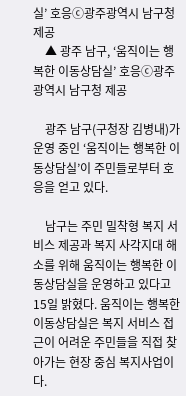실’ 호응ⓒ광주광역시 남구청 제공
    ▲ 광주 남구, ‘움직이는 행복한 이동상담실’ 호응ⓒ광주광역시 남구청 제공

    광주 남구(구청장 김병내)가 운영 중인 ‘움직이는 행복한 이동상담실’이 주민들로부터 호응을 얻고 있다.

    남구는 주민 밀착형 복지 서비스 제공과 복지 사각지대 해소를 위해 움직이는 행복한 이동상담실을 운영하고 있다고 15일 밝혔다. 움직이는 행복한 이동상담실은 복지 서비스 접근이 어려운 주민들을 직접 찾아가는 현장 중심 복지사업이다.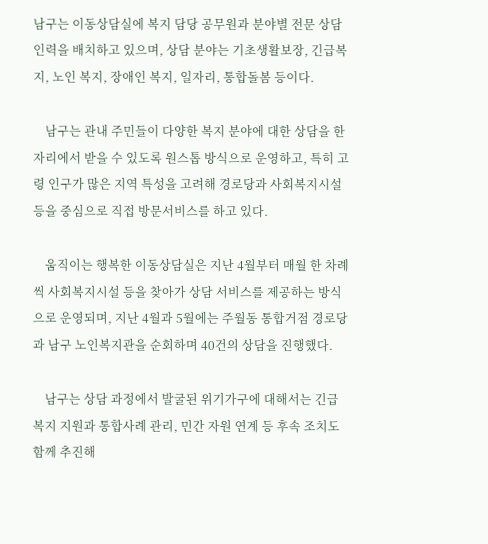남구는 이동상담실에 복지 담당 공무원과 분야별 전문 상담 인력을 배치하고 있으며, 상담 분야는 기초생활보장, 긴급복지, 노인 복지, 장애인 복지, 일자리, 통합돌봄 등이다.

    남구는 관내 주민들이 다양한 복지 분야에 대한 상담을 한 자리에서 받을 수 있도록 원스톱 방식으로 운영하고, 특히 고령 인구가 많은 지역 특성을 고려해 경로당과 사회복지시설 등을 중심으로 직접 방문서비스를 하고 있다.

    움직이는 행복한 이동상담실은 지난 4월부터 매월 한 차례씩 사회복지시설 등을 찾아가 상담 서비스를 제공하는 방식으로 운영되며, 지난 4월과 5월에는 주월동 통합거점 경로당과 남구 노인복지관을 순회하며 40건의 상담을 진행했다.

    남구는 상담 과정에서 발굴된 위기가구에 대해서는 긴급복지 지원과 통합사례 관리, 민간 자원 연계 등 후속 조치도 함께 추진해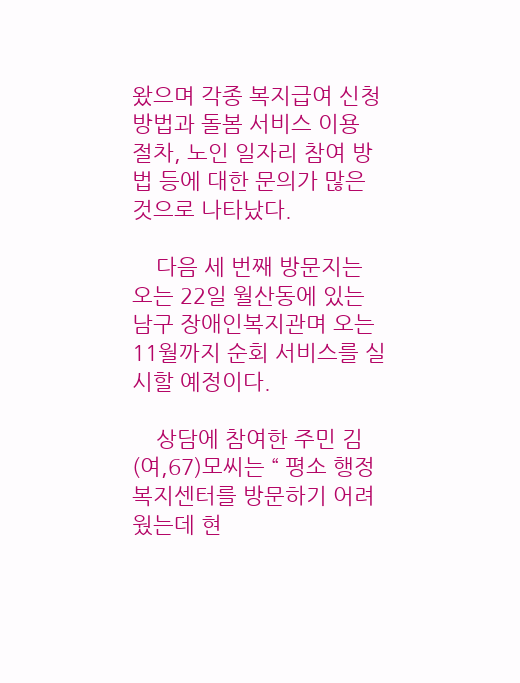왔으며 각종 복지급여 신청 방법과 돌봄 서비스 이용 절차, 노인 일자리 참여 방법 등에 대한 문의가 많은 것으로 나타났다.

    다음 세 번째 방문지는 오는 22일 월산동에 있는 남구 장애인복지관며 오는 11월까지 순회 서비스를 실시할 예정이다.

    상담에 참여한 주민 김(여,67)모씨는 “ 평소 행정복지센터를 방문하기 어려웠는데 현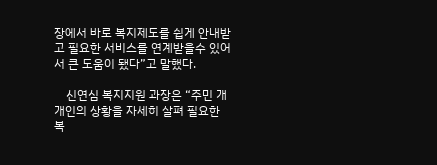장에서 바로 복지제도를 쉽게 안내받고 필요한 서비스를 연계받을수 있어서 큰 도움이 됐다”고 말했다.

    신연심 복지지원 과장은 “주민 개개인의 상황을 자세히 살펴 필요한 복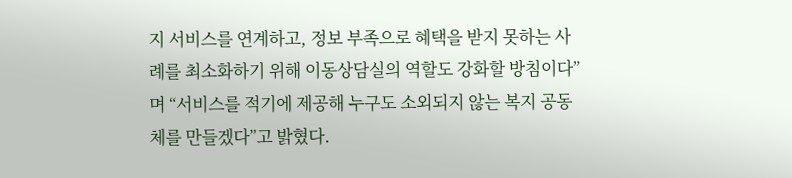지 서비스를 연계하고, 정보 부족으로 혜택을 받지 못하는 사례를 최소화하기 위해 이동상담실의 역할도 강화할 방침이다” 며 “서비스를 적기에 제공해 누구도 소외되지 않는 복지 공동체를 만들겠다”고 밝혔다.